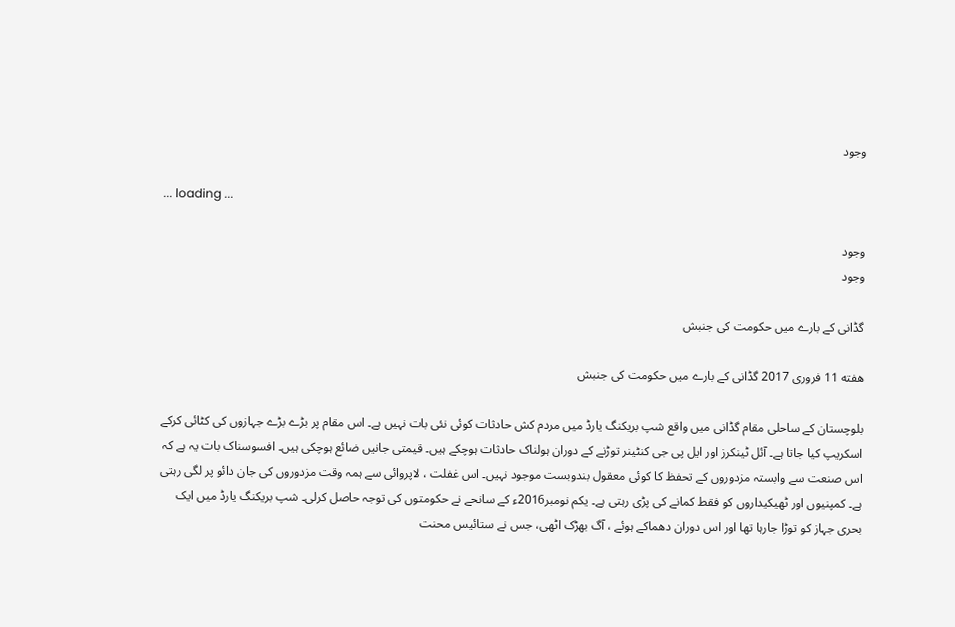وجود

... loading ...

وجود
وجود

گڈانی کے بارے میں حکومت کی جنبش

هفته 11 فروری 2017 گڈانی کے بارے میں حکومت کی جنبش

بلوچستان کے ساحلی مقام گڈانی میں واقع شپ بریکنگ یارڈ میں مردم کش حادثات کوئی نئی بات نہیں ہے۔ اس مقام پر بڑے بڑے جہازوں کی کٹائی کرکے اسکریپ کیا جاتا ہے۔ آئل ٹینکرز اور ایل پی جی کنٹینر توڑنے کے دوران ہولناک حادثات ہوچکے ہیں۔ قیمتی جانیں ضائع ہوچکی ہیں۔ افسوسناک بات یہ ہے کہ اس صنعت سے وابستہ مزدوروں کے تحفظ کا کوئی معقول بندوبست موجود نہیں۔ اس غفلت ، لاپروائی سے ہمہ وقت مزدوروں کی جان دائو پر لگی رہتی ہے۔ کمپنیوں اور ٹھیکیداروں کو فقط کمانے کی پڑی رہتی ہے۔ یکم نومبر2016ء کے سانحے نے حکومتوں کی توجہ حاصل کرلی۔ شپ بریکنگ یارڈ میں ایک بحری جہاز کو توڑا جارہا تھا اور اس دوران دھماکے ہوئے ، آگ بھڑک اٹھی، جس نے ستائیس محنت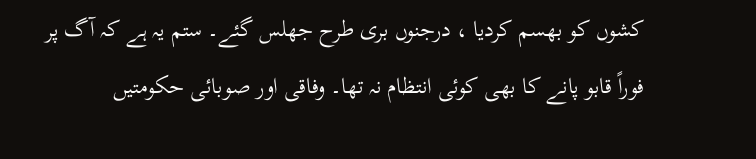کشوں کو بھسم کردیا ، درجنوں بری طرح جھلس گئے۔ ستم یہ ہے کہ آگ پر فوراً قابو پانے کا بھی کوئی انتظام نہ تھا۔ وفاقی اور صوبائی حکومتیں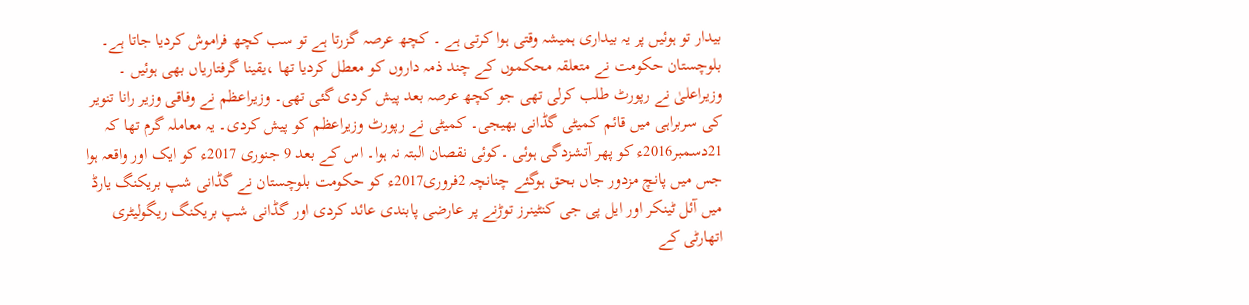بیدار تو ہوئیں پر یہ بیداری ہمیشہ وقتی ہوا کرتی ہے ۔ کچھ عرصہ گزرتا ہے تو سب کچھ فراموش کردیا جاتا ہے۔ بلوچستان حکومت نے متعلقہ محکموں کے چند ذمہ داروں کو معطل کردیا تھا ،یقینا گرفتاریاں بھی ہوئیں ۔ وزیراعلیٰ نے رپورٹ طلب کرلی تھی جو کچھ عرصہ بعد پیش کردی گئی تھی۔ وزیراعظم نے وفاقی وزیر رانا تنویر کی سربراہی میں قائم کمیٹی گڈانی بھیجی۔ کمیٹی نے رپورٹ وزیراعظم کو پیش کردی۔ یہ معاملہ گرم تھا کہ 21دسمبر2016ء کو پھر آتشزدگی ہوئی ۔کوئی نقصان البتہ نہ ہوا۔ اس کے بعد 9 جنوری 2017ء کو ایک اور واقعہ ہوا جس میں پانچ مزدور جاں بحق ہوگئے چنانچہ 2فروری2017ء کو حکومت بلوچستان نے گڈانی شپ بریکنگ یارڈ میں آئل ٹینکر اور ایل پی جی کنٹینرز توڑنے پر عارضی پابندی عائد کردی اور گڈانی شپ بریکنگ ریگولیٹری اتھارٹی کے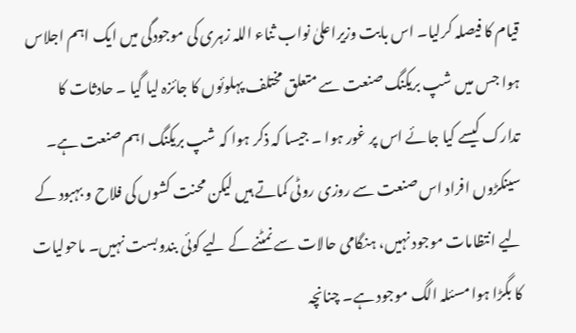قیام کا فیصلہ کرلیا۔ اس بابت وزیراعلیٰ نواب ثناء اللہ زہری کی موجودگی میں ایک اہم اجلاس ہوا جس میں شپ بریکنگ صنعت سے متعلق مختلف پہلوئوں کا جائزہ لیا گیا ۔ حادثات کا تدارک کیسے کیا جائے اس پر غور ہوا ۔ جیسا کہ ذکر ہوا کہ شپ بریکنگ اہم صنعت ہے۔ سینکڑوں افراد اس صنعت سے روزی روٹی کماتے ہیں لیکن محنت کشوں کی فلاح و بہبود کے لیے انتظامات موجود نہیں، ہنگامی حالات سے نمٹنے کے لیے کوئی بندوبست نہیں۔ ماحولیات کا بگڑا ہوا مسئلہ الگ موجود ہے۔ چنانچہ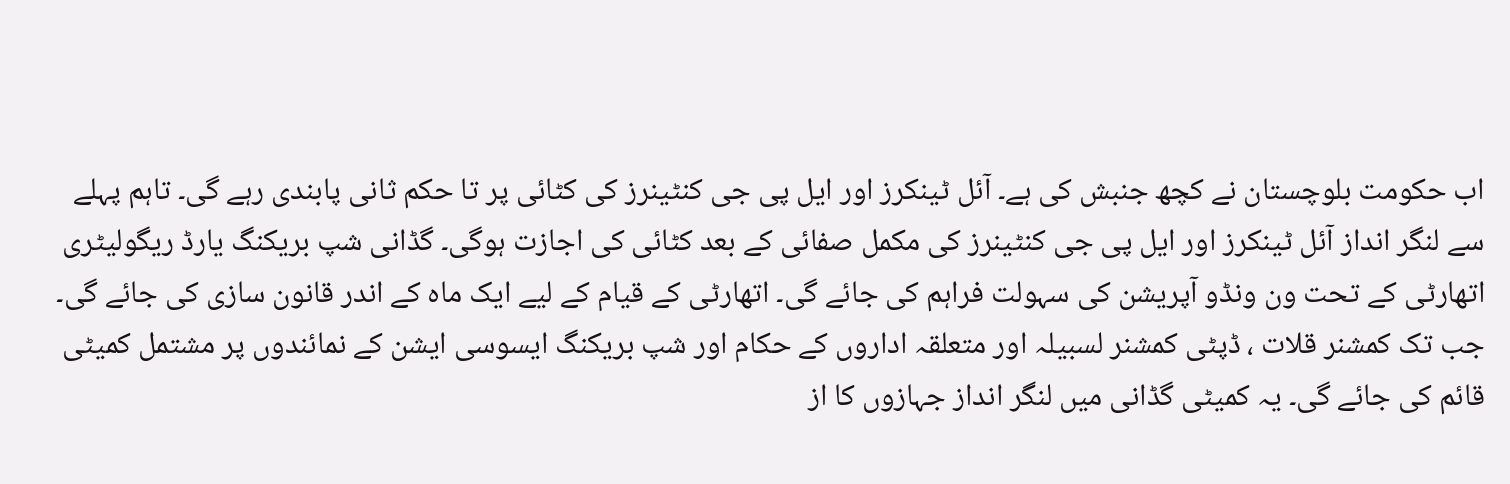اب حکومت بلوچستان نے کچھ جنبش کی ہے۔ آئل ٹینکرز اور ایل پی جی کنٹینرز کی کٹائی پر تا حکم ثانی پابندی رہے گی۔ تاہم پہلے سے لنگر انداز آئل ٹینکرز اور ایل پی جی کنٹینرز کی مکمل صفائی کے بعد کٹائی کی اجازت ہوگی۔ گڈانی شپ بریکنگ یارڈ ریگولیٹری اتھارٹی کے تحت ون ونڈو آپریشن کی سہولت فراہم کی جائے گی۔ اتھارٹی کے قیام کے لیے ایک ماہ کے اندر قانون سازی کی جائے گی۔ جب تک کمشنر قلات ، ڈپٹی کمشنر لسبیلہ اور متعلقہ اداروں کے حکام اور شپ بریکنگ ایسوسی ایشن کے نمائندوں پر مشتمل کمیٹی قائم کی جائے گی۔ یہ کمیٹی گڈانی میں لنگر انداز جہازوں کا از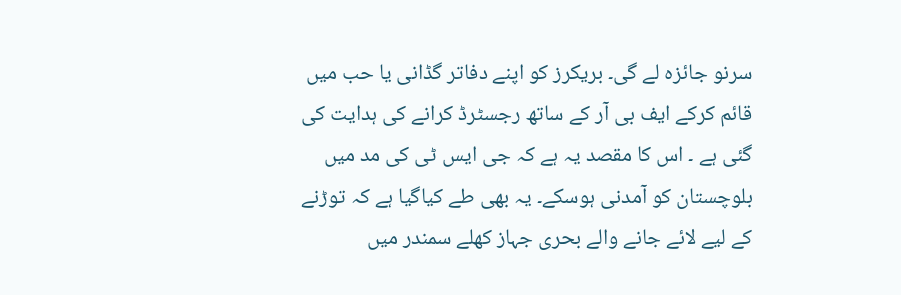سرنو جائزہ لے گی۔ بریکرز کو اپنے دفاتر گڈانی یا حب میں قائم کرکے ایف بی آر کے ساتھ رجسٹرڈ کرانے کی ہدایت کی گئی ہے ۔ اس کا مقصد یہ ہے کہ جی ایس ٹی کی مد میں بلوچستان کو آمدنی ہوسکے۔ یہ بھی طے کیاگیا ہے کہ توڑنے کے لیے لائے جانے والے بحری جہاز کھلے سمندر میں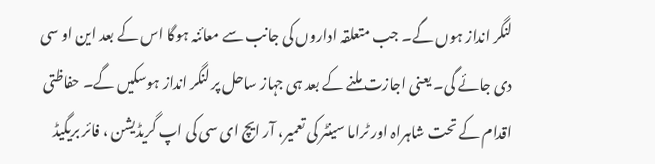لنگر انداز ہوں گے۔ جب متعلقہ اداروں کی جانب سے معائنہ ہوگا اس کے بعد این او سی دی جائے گی۔ یعنی اجازت ملنے کے بعد ہی جہاز ساحل پر لنگر انداز ہوسکیں گے۔ حفاظتی اقدام کے تحت شاہراہ اور ٹراما سینٹر کی تعمیر، آر ایچ ای سی کی اپ گریڈیشن ، فائر بریگیڈ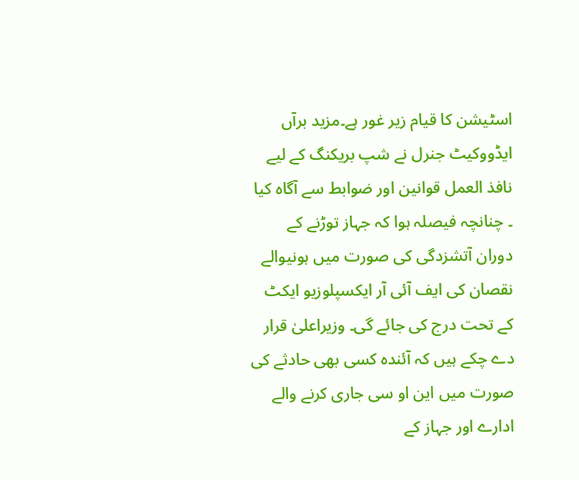اسٹیشن کا قیام زیر غور ہے۔مزید برآں ایڈووکیٹ جنرل نے شپ بریکنگ کے لیے نافذ العمل قوانین اور ضوابط سے آگاہ کیا ۔ چنانچہ فیصلہ ہوا کہ جہاز توڑنے کے دوران آتشزدگی کی صورت میں ہونیوالے نقصان کی ایف آئی آر ایکسپلوزیو ایکٹ کے تحت درج کی جائے گی۔ وزیراعلیٰ قرار دے چکے ہیں کہ آئندہ کسی بھی حادثے کی صورت میں این او سی جاری کرنے والے ادارے اور جہاز کے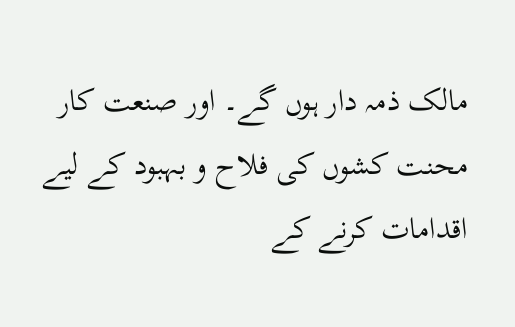مالک ذمہ دار ہوں گے۔ اور صنعت کار محنت کشوں کی فلاح و بہبود کے لیے اقدامات کرنے کے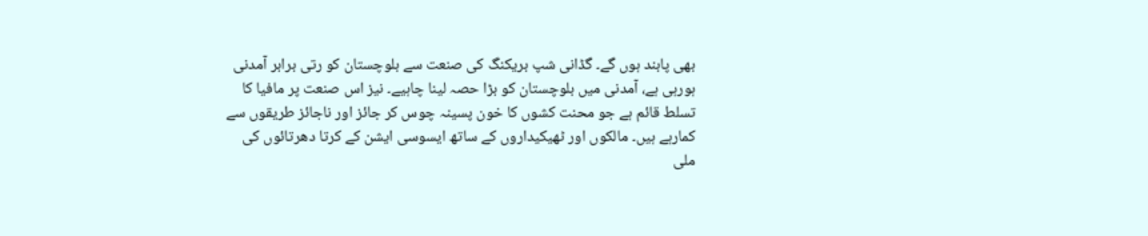بھی پابند ہوں گے۔ گڈانی شپ بریکنگ کی صنعت سے بلوچستان کو رتی برابر آمدنی ہورہی ہے، آمدنی میں بلوچستان کو بڑا حصہ لینا چاہیے۔ نیز اس صنعت پر مافیا کا تسلط قائم ہے جو محنت کشوں کا خون پسینہ چوس کر جائز اور ناجائز طریقوں سے کمارہے ہیں۔ مالکوں اور ٹھیکیداروں کے ساتھ ایسوسی ایشن کے کرتا دھرتائوں کی ملی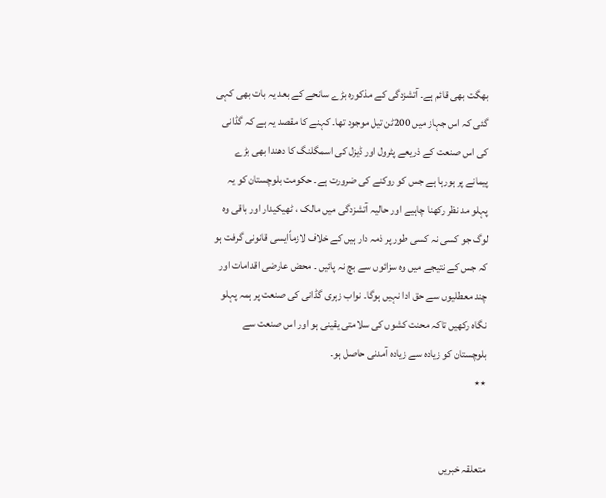بھگت بھی قائم ہے۔ آتشزدگی کے مذکورہ بڑے سانحے کے بعد یہ بات بھی کہی گئی کہ اس جہاز میں 200ٹن تیل موجود تھا۔ کہنے کا مقصد یہ ہے کہ گڈانی کی اس صنعت کے ذریعے پٹرول اور ڈیزل کی اسمگلنگ کا دھندا بھی بڑے پیمانے پر ہورہا ہے جس کو روکنے کی ضرورت ہے۔ حکومت بلوچستان کو یہ پہلو مد نظر رکھنا چاہیے اور حالیہ آتشزدگی میں مالک ، ٹھیکیدار اور باقی وہ لوگ جو کسی نہ کسی طور پر ذمہ دار ہیں کے خلاف لازماًایسی قانونی گرفت ہو کہ جس کے نتیجے میں وہ سزائوں سے بچ نہ پائیں ۔ محض عارضی اقدامات اور چند معطلیوں سے حق ادا نہیں ہوگا۔ نواب زہری گڈانی کی صنعت پر ہمہ پہلو نگاہ رکھیں تاکہ محنت کشوں کی سلامتی یقینی ہو اور اس صنعت سے بلوچستان کو زیادہ سے زیادہ آمدنی حاصل ہو۔
٭٭


متعلقہ خبریں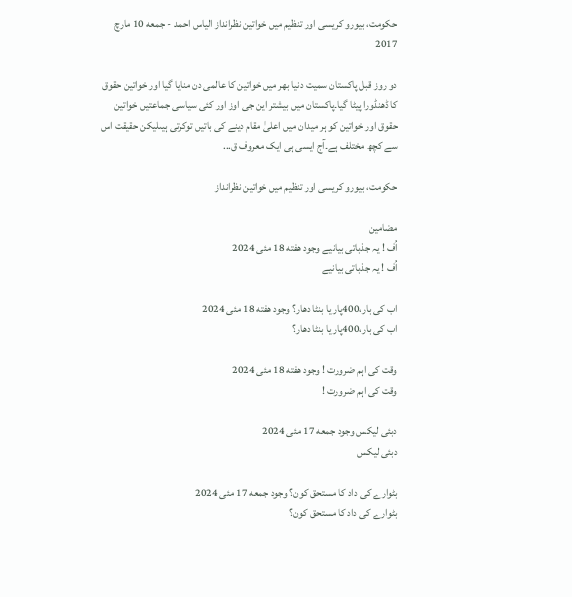حکومت، بیورو کریسی اور تنظیم میں خواتین نظرانداز الیاس احمد - جمعه 10 مارچ 2017

دو روز قبل پاکستان سمیت دنیا بھر میں خواتین کا عالمی دن منایا گیا اور خواتین حقوق کا ڈھنڈورا پیٹا گیا۔پاکستان میں بیشتر این جی اوز اور کئی سیاسی جماعتیں خواتین حقوق اور خواتین کو ہر میدان میں اعلیٰ مقام دینے کی باتیں توکرتی ہیںلیکن حقیقت اس سے کچھ مختلف ہے۔آج ایسی ہی ایک معروف ق...

حکومت، بیورو کریسی اور تنظیم میں خواتین نظرانداز

مضامین
اُف ! یہ جذباتی بیانیے وجود هفته 18 مئی 2024
اُف ! یہ جذباتی بیانیے

اب کی بار،400پار یا بنٹا دھار؟ وجود هفته 18 مئی 2024
اب کی بار،400پار یا بنٹا دھار؟

وقت کی اہم ضرورت ! وجود هفته 18 مئی 2024
وقت کی اہم ضرورت !

دبئی لیکس وجود جمعه 17 مئی 2024
دبئی لیکس

بٹوارے کی داد کا مستحق کون؟ وجود جمعه 17 مئی 2024
بٹوارے کی داد کا مستحق کون؟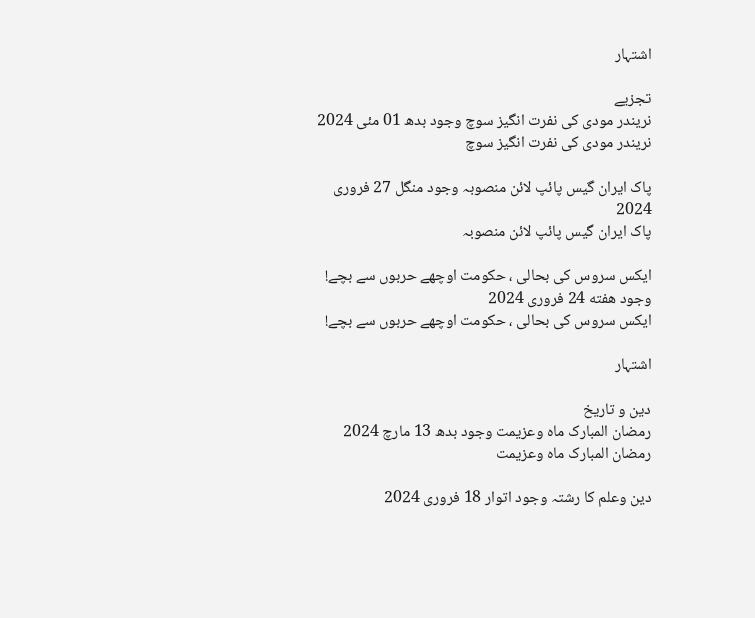اشتہار

تجزیے
نریندر مودی کی نفرت انگیز سوچ وجود بدھ 01 مئی 2024
نریندر مودی کی نفرت انگیز سوچ

پاک ایران گیس پائپ لائن منصوبہ وجود منگل 27 فروری 2024
پاک ایران گیس پائپ لائن منصوبہ

ایکس سروس کی بحالی ، حکومت اوچھے حربوں سے بچے! وجود هفته 24 فروری 2024
ایکس سروس کی بحالی ، حکومت اوچھے حربوں سے بچے!

اشتہار

دین و تاریخ
رمضان المبارک ماہ وعزیمت وجود بدھ 13 مارچ 2024
رمضان المبارک ماہ وعزیمت

دین وعلم کا رشتہ وجود اتوار 18 فروری 2024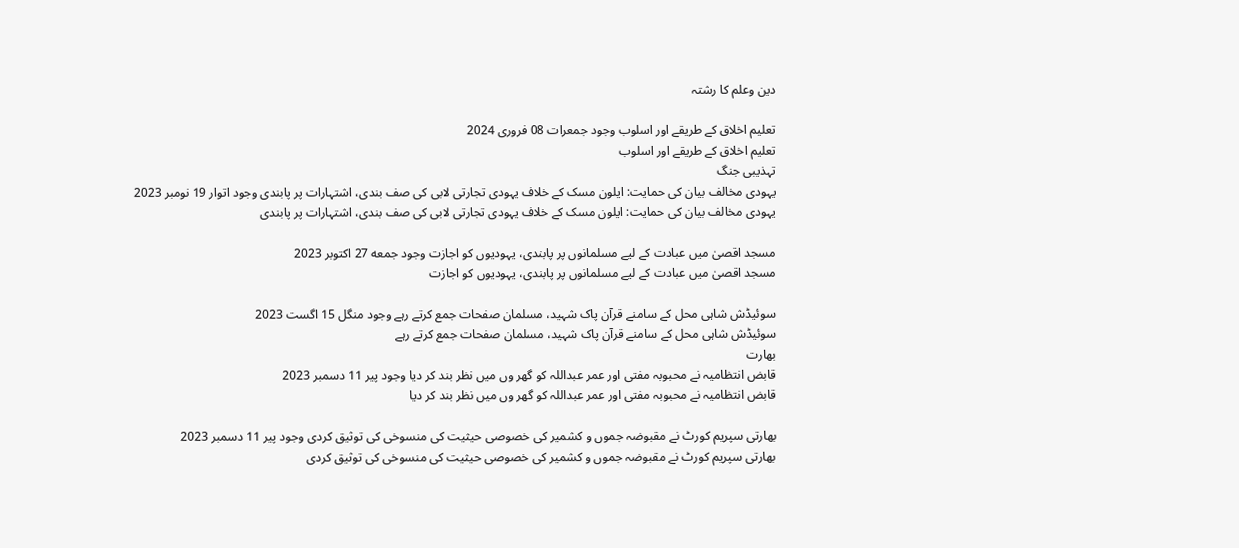دین وعلم کا رشتہ

تعلیم اخلاق کے طریقے اور اسلوب وجود جمعرات 08 فروری 2024
تعلیم اخلاق کے طریقے اور اسلوب
تہذیبی جنگ
یہودی مخالف بیان کی حمایت: ایلون مسک کے خلاف یہودی تجارتی لابی کی صف بندی، اشتہارات پر پابندی وجود اتوار 19 نومبر 2023
یہودی مخالف بیان کی حمایت: ایلون مسک کے خلاف یہودی تجارتی لابی کی صف بندی، اشتہارات پر پابندی

مسجد اقصیٰ میں عبادت کے لیے مسلمانوں پر پابندی، یہودیوں کو اجازت وجود جمعه 27 اکتوبر 2023
مسجد اقصیٰ میں عبادت کے لیے مسلمانوں پر پابندی، یہودیوں کو اجازت

سوئیڈش شاہی محل کے سامنے قرآن پاک شہید، مسلمان صفحات جمع کرتے رہے وجود منگل 15 اگست 2023
سوئیڈش شاہی محل کے سامنے قرآن پاک شہید، مسلمان صفحات جمع کرتے رہے
بھارت
قابض انتظامیہ نے محبوبہ مفتی اور عمر عبداللہ کو گھر وں میں نظر بند کر دیا وجود پیر 11 دسمبر 2023
قابض انتظامیہ نے محبوبہ مفتی اور عمر عبداللہ کو گھر وں میں نظر بند کر دیا

بھارتی سپریم کورٹ نے مقبوضہ جموں و کشمیر کی خصوصی حیثیت کی منسوخی کی توثیق کردی وجود پیر 11 دسمبر 2023
بھارتی سپریم کورٹ نے مقبوضہ جموں و کشمیر کی خصوصی حیثیت کی منسوخی کی توثیق کردی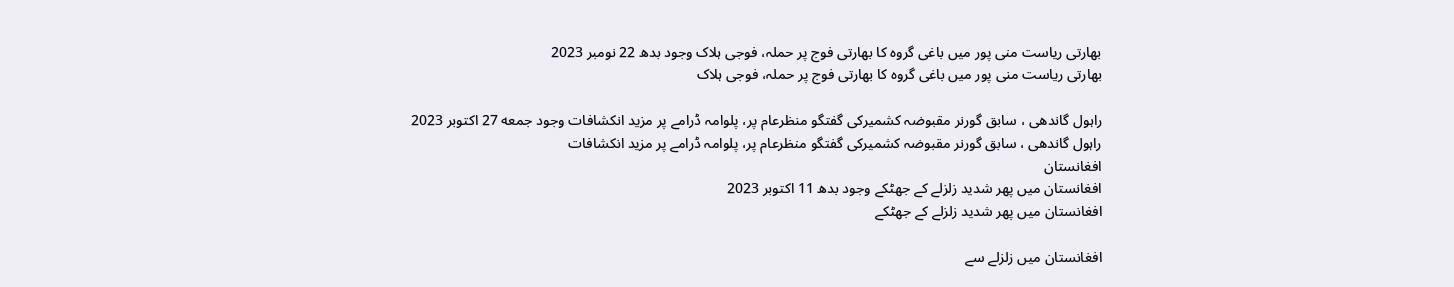بھارتی ریاست منی پور میں باغی گروہ کا بھارتی فوج پر حملہ، فوجی ہلاک وجود بدھ 22 نومبر 2023
بھارتی ریاست منی پور میں باغی گروہ کا بھارتی فوج پر حملہ، فوجی ہلاک

راہول گاندھی ، سابق گورنر مقبوضہ کشمیرکی گفتگو منظرعام پر، پلوامہ ڈرامے پر مزید انکشافات وجود جمعه 27 اکتوبر 2023
راہول گاندھی ، سابق گورنر مقبوضہ کشمیرکی گفتگو منظرعام پر، پلوامہ ڈرامے پر مزید انکشافات
افغانستان
افغانستان میں پھر شدید زلزلے کے جھٹکے وجود بدھ 11 اکتوبر 2023
افغانستان میں پھر شدید زلزلے کے جھٹکے

افغانستان میں زلزلے سے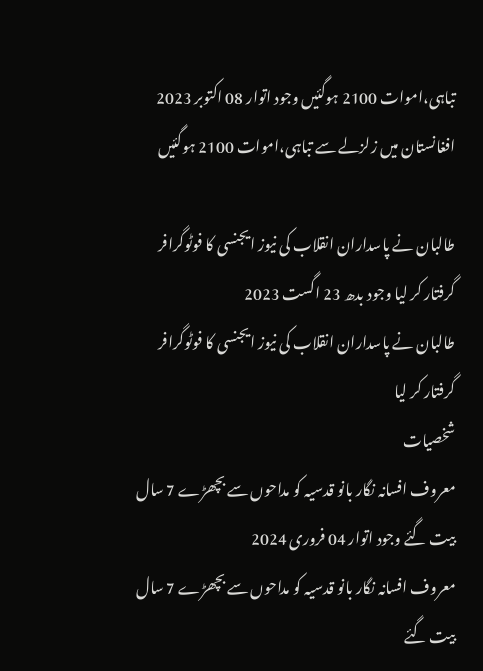تباہی،اموات 2100 ہوگئیں وجود اتوار 08 اکتوبر 2023
افغانستان میں زلزلے سے تباہی،اموات 2100 ہوگئیں

طالبان نے پاسداران انقلاب کی نیوز ایجنسی کا فوٹوگرافر گرفتار کر لیا وجود بدھ 23 اگست 2023
طالبان نے پاسداران انقلاب کی نیوز ایجنسی کا فوٹوگرافر گرفتار کر لیا
شخصیات
معروف افسانہ نگار بانو قدسیہ کو مداحوں سے بچھڑے 7 سال بیت گئے وجود اتوار 04 فروری 2024
معروف افسانہ نگار بانو قدسیہ کو مداحوں سے بچھڑے 7 سال بیت گئے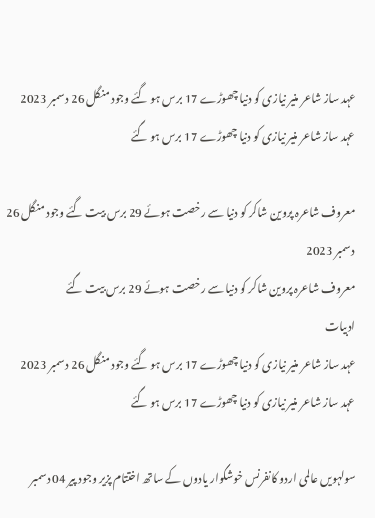عہد ساز شاعر منیر نیازی کو دنیا چھوڑے 17 برس ہو گئے وجود منگل 26 دسمبر 2023
عہد ساز شاعر منیر نیازی کو دنیا چھوڑے 17 برس ہو گئے

معروف شاعرہ پروین شاکر کو دنیا سے رخصت ہوئے 29 برس بیت گئے وجود منگل 26 دسمبر 2023
معروف شاعرہ پروین شاکر کو دنیا سے رخصت ہوئے 29 برس بیت گئے
ادبیات
عہد ساز شاعر منیر نیازی کو دنیا چھوڑے 17 برس ہو گئے وجود منگل 26 دسمبر 2023
عہد ساز شاعر منیر نیازی کو دنیا چھوڑے 17 برس ہو گئے

سولہویں عالمی اردو کانفرنس خوشگوار یادوں کے ساتھ اختتام پزیر وجود پیر 04 دسمبر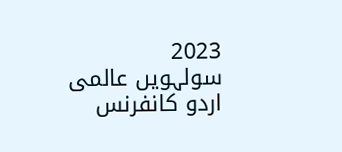2023
سولہویں عالمی اردو کانفرنس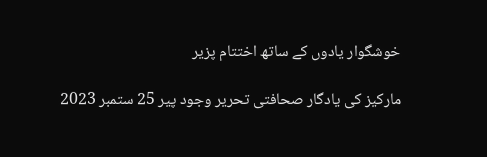خوشگوار یادوں کے ساتھ اختتام پزیر

مارکیز کی یادگار صحافتی تحریر وجود پیر 25 ستمبر 2023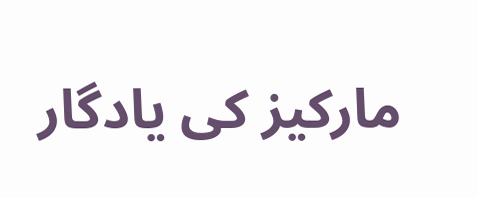مارکیز کی یادگار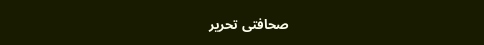صحافتی تحریر